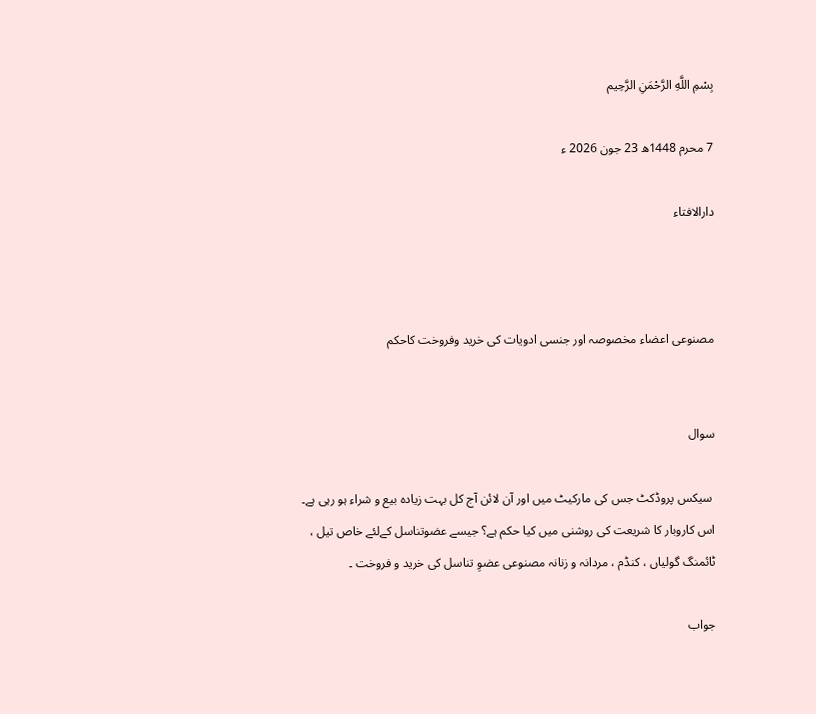بِسْمِ اللَّهِ الرَّحْمَنِ الرَّحِيم

7 محرم 1448ھ 23 جون 2026 ء

دارالافتاء



مصنوعی اعضاء مخصوصہ اور جنسی ادویات کی خرید وفروخت کاحکم


سوال

 سیکس پروڈکٹ جس کی مارکیٹ میں اور آن لائن آج کل بہت زیادہ بیع و شراء ہو رہی ہے۔ اس کاروبار کا شریعت کی روشنی میں کیا حکم ہے؟ جیسے عضوتناسل کےلئے خاص تیل ، ٹائمنگ گولیاں ، کنڈم ، مردانہ و زنانہ مصنوعی عضوِ تناسل کی خرید و فروخت ۔

جواب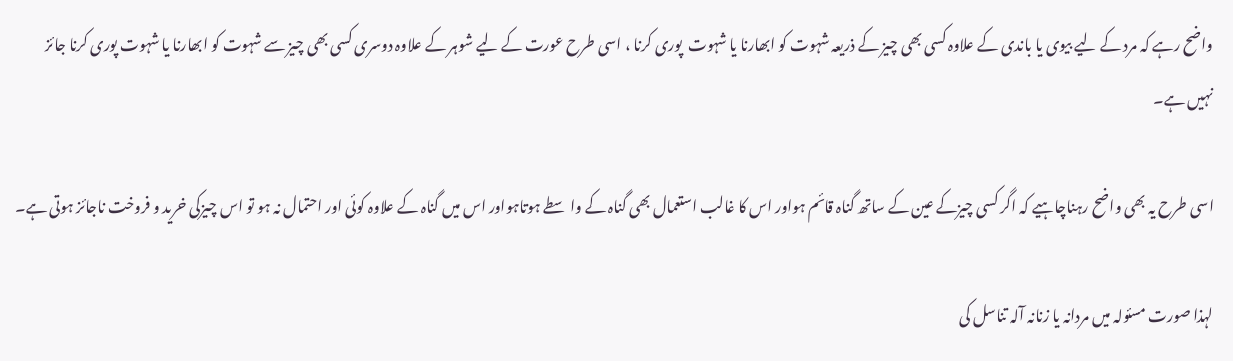واضح رہے کہ مرد کے لیے بیوی یا باندی کے علاوہ کسی بھی چیز کے ذریعہ شہوت کو ابھارنا یا شہوت  پوری کرنا ، اسی طرح عورت کے لیے شوہر کے علاوہ دوسری کسی بھی چیز سے شہوت کو ابھارنا یا شہوت پوری کرنا جائز نہیں ہے۔

اسی طرح یہ بھی واضح رہناچاہیے کہ اگر کسی چیزکے عین کے ساتھ گناہ قائم ہواور اس کا غالب استعمال بھی گناہ کے واسطے ہوتاہواور اس میں گناہ کے علاوہ کوئی اور احتمال نہ ہو تو اس چیزکی خرید و فروخت ناجائز ہوتی ہے۔

لہذا صورت مسئولہ میں مردانہ یا زنانہ آلہ تناسل کی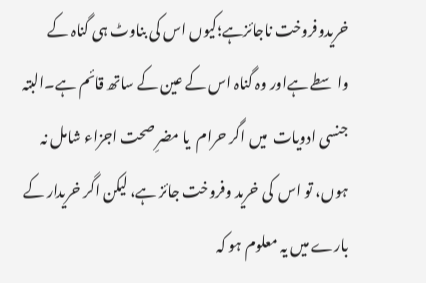خریدوفروخت ناجائزہے؛کیوں اس کی بناوٹ ہی گناہ کے واسطے ہےاور وہ گناہ اس کے عین کے ساتھ قائم ہے۔البتہ جنسی ادویات  میں اگر حرام  یا مضرِ صحت اجزاء شامل نہ ہوں، تو اس  کی خرید وفروخت جائز ہے، لیکن اگر خریدار کے بارے میں یہ معلوم ہو کہ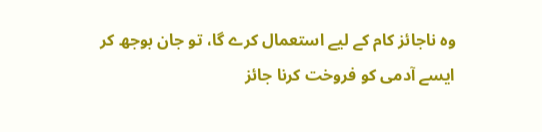وہ ناجائز کام کے لیے استعمال کرے گا، تو جان بوجھ کر ایسے آدمی کو فروخت کرنا جائز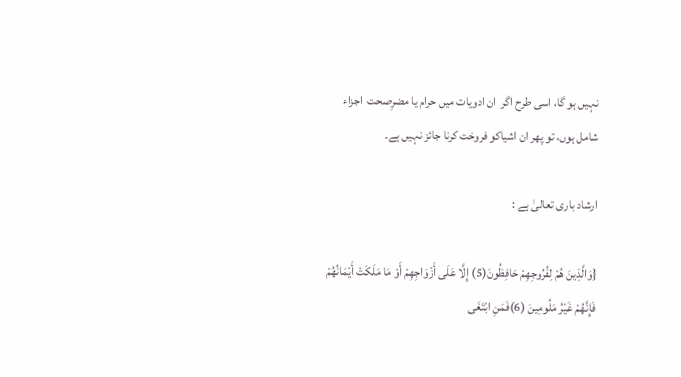نہیں ہو گا، اسی طرح اگر  ان ادویات میں حرام یا مضرِصحت  اجزاء شامل ہوں، تو پھر ان اشیاکو فروخت کرنا جائز نہیں ہے۔

ارشاد باری تعالیٰ ہے :

{وَالَّذِينَ هُمْ لِفُرُوجِهِمْ حَافِظُونَ(5) إِلَّا عَلَى أَزْوَاجِهِمْ أَوْ مَا مَلَكَتْ أَيْمَانُهُمْ فَإِنَّهُمْ غَيْرُ مَلُومِينَ (6)فَمَنِ ابْتَغَى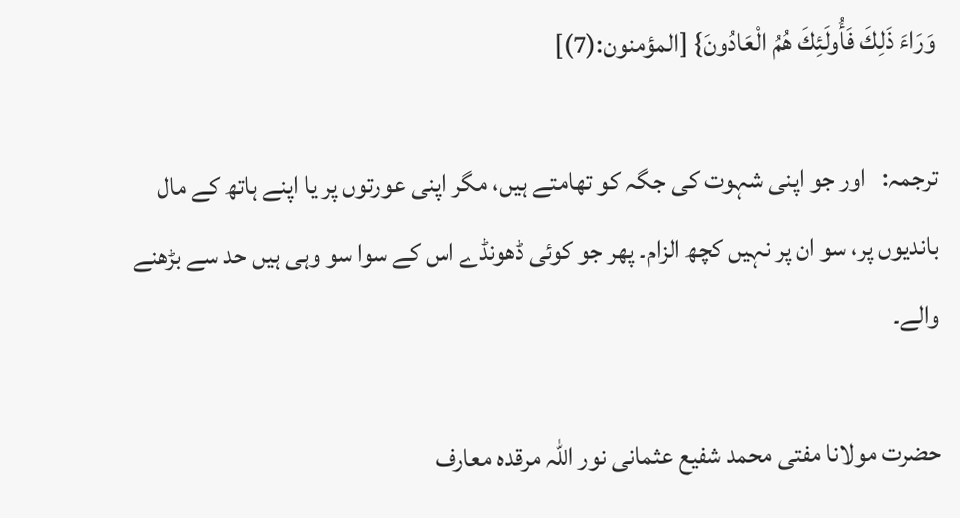وَرَاءَ ذَلِكَ فَأُولَئِكَ هُمُ الْعَادُونَ} [المؤمنون:(7)]

ترجمہ:   اور جو اپنی شہوت کی جگہ کو تھامتے ہیں، مگر اپنی عورتوں پر یا اپنے ہاتھ کے مال باندیوں پر، سو ان پر نہیں کچھ الزام۔ پھر جو کوئی ڈھونڈے اس کے سوا سو وہی ہیں حد سے بڑھنے والے۔

حضرت مولانا مفتی محمد شفیع عثمانی نور اللہ مرقدہ معارف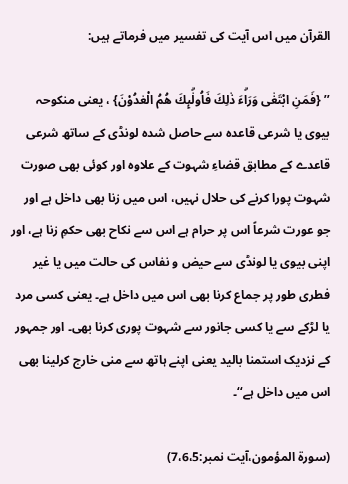القرآن میں اس آیت کی تفسیر میں فرماتے ہیں:

’’ {فَمَنِ ابْتَغٰى وَرَاۗءَ ذٰلِكَ فَاُولٰۗىِٕكَ هُمُ الْعٰدُوْنَ} ، یعنی منکوحہ بیوی یا شرعی قاعدہ سے حاصل شدہ لونڈی کے ساتھ شرعی قاعدے کے مطابق قضاءِ شہوت کے علاوہ اور کوئی بھی صورت شہوت پورا کرنے کی حلال نہیں، اس میں زنا بھی داخل ہے اور جو عورت شرعاً اس پر حرام ہے اس سے نکاح بھی حکمِ زنا ہے، اور اپنی بیوی یا لونڈی سے حیض و نفاس کی حالت میں یا غیر فطری طور پر جماع کرنا بھی اس میں داخل ہے۔ یعنی کسی مرد یا لڑکے سے یا کسی جانور سے شہوت پوری کرنا بھی۔ اور جمہور کے نزدیک استمنا بالید یعنی اپنے ہاتھ سے منی خارج کرلینا بھی اس میں داخل ہے‘‘۔

(سورۃ المؤمون،آیت نمبر:7،6،5)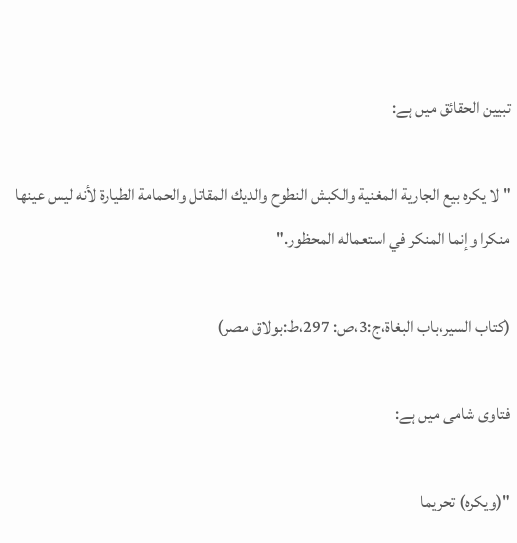تبیین الحقائق میں ہے:

" لا يكره بيع الجارية المغنية والكبش النطوح والديك المقاتل والحمامة الطيارة لأنه ليس عينها منكرا وإنما المنكر في استعماله المحظور."

(کتاب السير،باب البغاة،ج:3،ص: 297،ط:بولاق مصر)

فتاوی شامی میں ہے:

"(ويكره) تحريما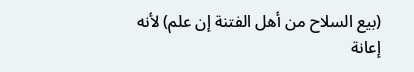(بيع السلاح من أهل الفتنة إن علم) لأنه إعانة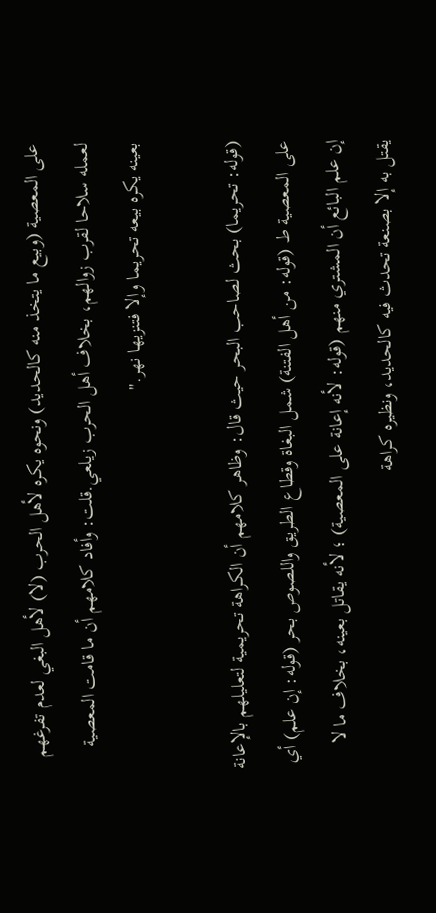على المعصية (وبيع ما يتخذ منه كالحديد) ونحوه يكره لأهل الحرب (لا) لأهل البغي لعدم تفرغهم لعمله سلاحا لقرب زوالهم، بخلاف أهل الحرب زيلعي.قلت: وأفاد كلامهم أن ما قامت المعصية بعينه يكره بيعه تحريما وإلا فتنزيها نهر."

(قوله: تحريما) بحث لصاحب البحر حيث قال: وظاهر كلامهم أن الكراهة تحريمية لتعليلهم بالإعانة على المعصية ط (قوله: من أهل الفتنة) شمل البغاة وقطاع الطريق واللصوص بحر (قوله: إن علم) أي إن علم البائع أن المشتري منهم (قوله: لأنه إعانة على المعصية) ؛ لأنه يقاتل بعينه، بخلاف ما لا يقتل به إلا بصنعة تحدث فيه كالحديد، ونظيره كراهة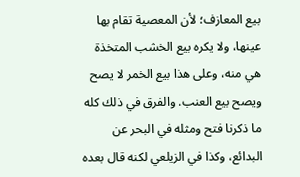بيع المعازف؛ لأن المعصية تقام بها عينها، ولا يكره بيع الخشب المتخذة هي منه، وعلى هذا بيع الخمر لا يصح ويصح بيع العنب. والفرق في ذلك كله ما ذكرنا فتح ومثله في البحر عن البدائع، وكذا في الزيلعي لكنه قال بعده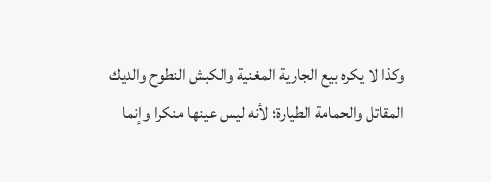وكذا لا يكره بيع الجارية المغنية والكبش النطوح والديك المقاتل والحمامة الطيارة؛ لأنه ليس عينها منكرا وإنما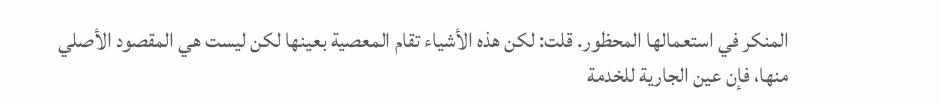المنكر في استعمالها المحظور. قلت: لكن هذه الأشياء تقام المعصية بعينها لكن ليست هي المقصود الأصلي منها، فإن عين الجارية للخدمة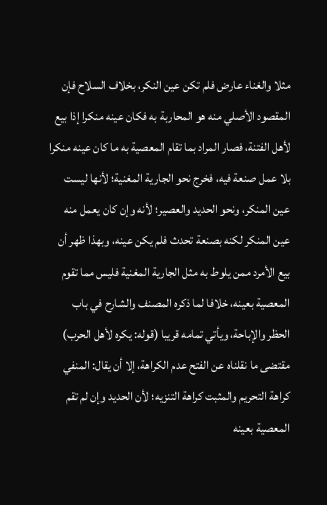مثلا والغناء عارض فلم تكن عين النكر، بخلاف السلاح فإن المقصود الأصلي منه هو المحاربة به فكان عينه منكرا إذا بيع لأهل الفتنة، فصار المراد بما تقام المعصية به ما كان عينه منكرا بلا عمل صنعة فيه، فخرج نحو الجارية المغنية؛ لأنها ليست عين المنكر، ونحو الحديد والعصير؛ لأنه وإن كان يعمل منه عين المنكر لكنه بصنعة تحدث فلم يكن عينه، وبهذا ظهر أن بيع الأمرد ممن يلوط به مثل الجارية المغنية فليس مما تقوم المعصية بعينه، خلافا لما ذكره المصنف والشارح في باب الحظر والإباحة، ويأتي تمامه قريبا (قوله: يكره لأهل الحرب) مقتضى ما نقلناه عن الفتح عدم الكراهة، إلا أن يقال: المنفي كراهة التحريم والمثبت كراهة التنزيه؛ لأن الحديد وإن لم تقم المعصية بعينه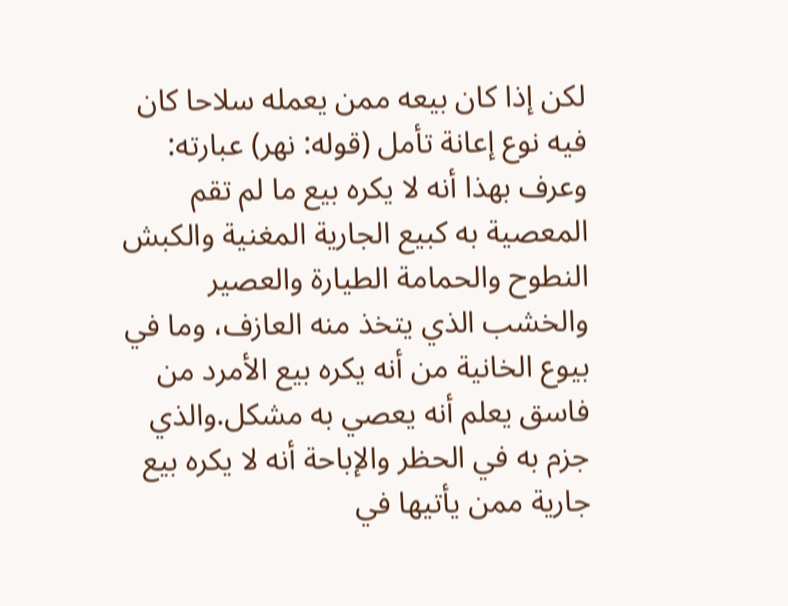لكن إذا كان بيعه ممن يعمله سلاحا كان فيه نوع إعانة تأمل (قوله: نهر) عبارته: وعرف بهذا أنه لا يكره بيع ما لم تقم المعصية به كبيع الجارية المغنية والكبش النطوح والحمامة الطيارة والعصير والخشب الذي يتخذ منه العازف، وما في بيوع الخانية من أنه يكره بيع الأمرد من فاسق يعلم أنه يعصي به مشكل.والذي جزم به في الحظر والإباحة أنه لا يكره بيع جارية ممن يأتيها في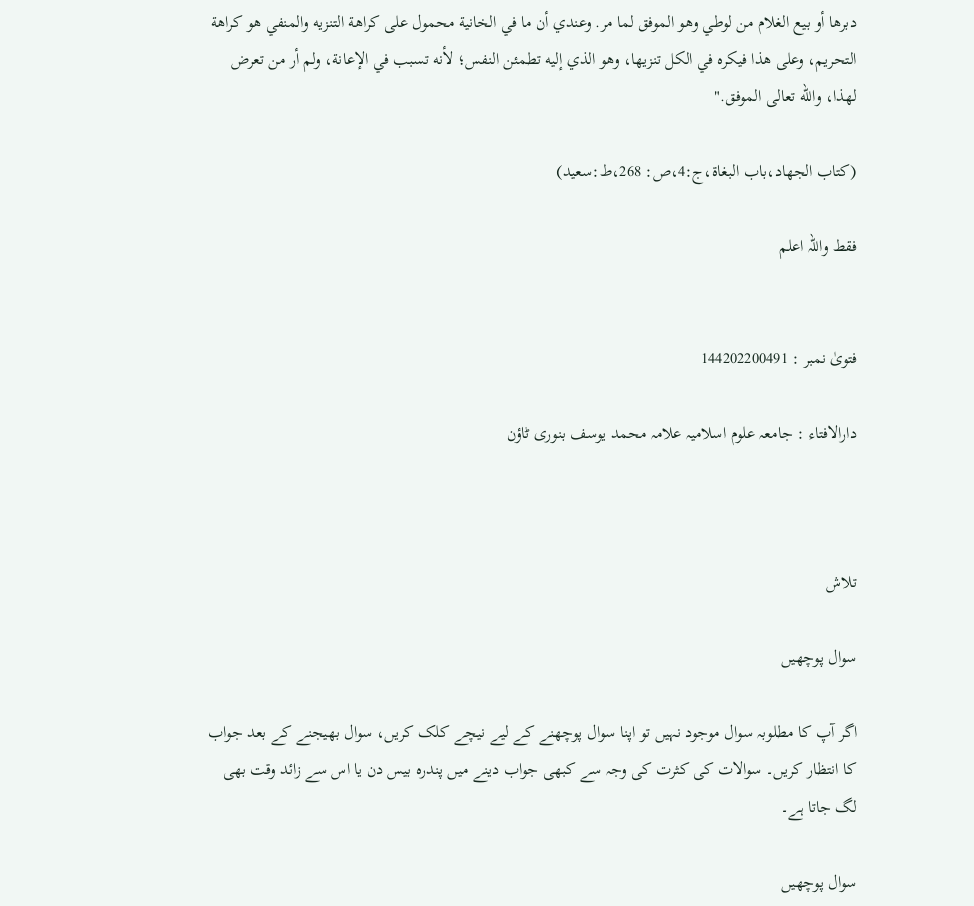دبرها أو ‌بيع ‌الغلام من لوطي وهو الموفق لما مر. وعندي أن ما في الخانية محمول على كراهة التنزيه والمنفي هو كراهة التحريم، وعلى هذا فيكره في الكل تنزيها، وهو الذي إليه تطمئن النفس؛ لأنه تسبب في الإعانة، ولم أر من تعرض لهذا، والله تعالى الموفق."

(کتاب الجھاد،باب البغاۃ،ج:4،ص: 268،ط:سعید)

فقط واللہ اعلم


فتویٰ نمبر : 144202200491

دارالافتاء : جامعہ علوم اسلامیہ علامہ محمد یوسف بنوری ٹاؤن



تلاش

سوال پوچھیں

اگر آپ کا مطلوبہ سوال موجود نہیں تو اپنا سوال پوچھنے کے لیے نیچے کلک کریں، سوال بھیجنے کے بعد جواب کا انتظار کریں۔ سوالات کی کثرت کی وجہ سے کبھی جواب دینے میں پندرہ بیس دن یا اس سے زائد وقت بھی لگ جاتا ہے۔

سوال پوچھیں